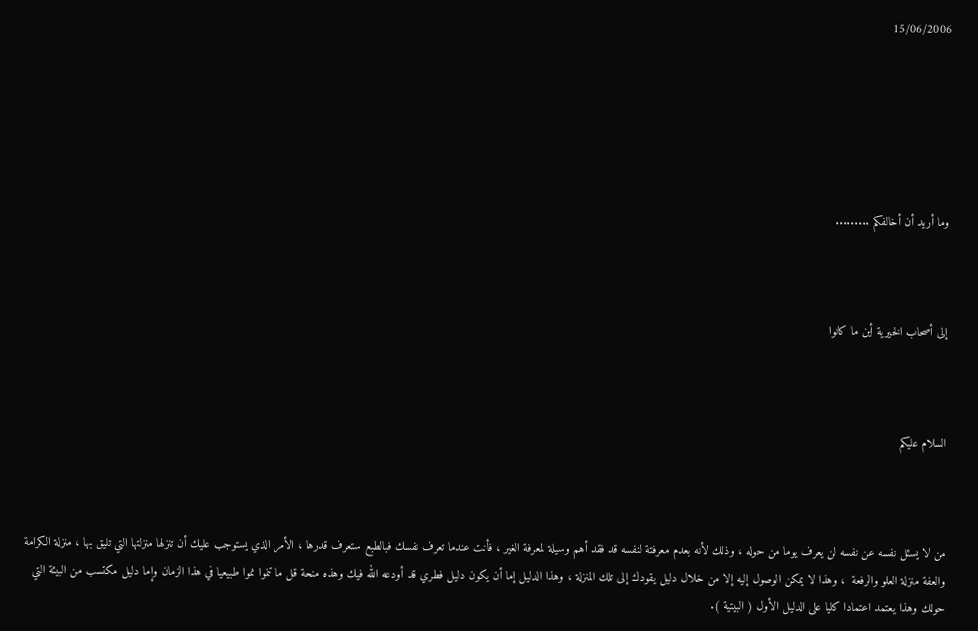15/06/2006






وما أريد أن أخالفكم .........



إلى أصحاب الخيرية أين ما كانوا



السلام عليكم



من لا يسئل نفسه عن نفسه لن يعرف يوما من حوله ، وذلك لأنه بعدم معرفتة لنفسه قد فقد أهم وسيلة لمعرفة الغير ، فأنت عندما تعرف نفسك فبالطبع ستعرف قدرها ، الأمر الذي يستوجب عليك أن تنزلها منزلتها التي تليق بها ، منزلة الكرامة والعفة منزلة العلو والرفعة  ، وهذا لا يمكن الوصول إليه إلا من خلال دليل يقودك إلى تلك المنزلة ، وهذا الدليل إما أن يكون دليل فطري قد أودعه الله فيك وهذه منحة قل ما تنموا نموا طبيعيا في هذا الزمان وإما دليل مكتسب من البيئة التي حولك وهذا يعتمد اعتمادا كليا على الدليل الأول ( البيتية ).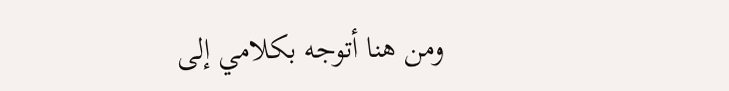ومن هنا أتوجه بكلامي إلى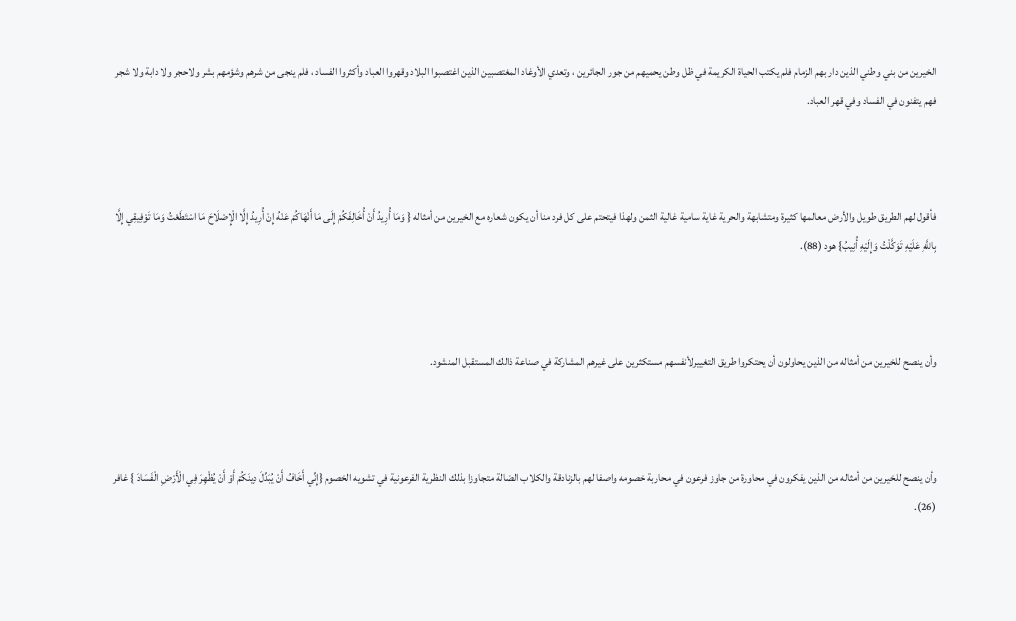الخيرين من بني وطني الذين دار بهم الزمام فلم يكتب الحياة الكريمة في ظل وطن يحميهم من جور الجائرين ، وتعدي الأوغاد المغتصبين الذين اغتصبوا البلاد وقهروا العباد وأكثروا الفساد ، فلم ينجى من شرهم وشؤمهم بشر ولاحجر ولا دابة ولا شجر فهم يتفنون في الفساد وفي قهر العباد.



فأقول لهم الطريق طويل والأرض معالمها كثيرة ومتشابهة والحرية غاية سامية غالية الثمن ولهذا فيتحتم على كل فرد منا أن يكون شعاره مع الخيرين من أمثاله { وَمَا أُرِيدُ أَنْ أُخَالِفَكُمْ إِلَى مَا أَنْهَاكُمْ عَنْهُ إِنْ أُرِيدُ إِلَّا الْإِصْلَاحَ مَا اسْتَطَعْتُ وَمَا تَوْفِيقِي إِلَّا بِاللَّهِ عَلَيْهِ تَوَكَّلْتُ وَإِلَيْهِ أُنِيبُ} هود (88).



وأن ينصح للخيرين من أمثاله من الذين يحاولون أن يحتكروا طريق التغييرلأنفسهم مستكثرين على غيرهم المشاركة في صناعة ذالك المستقبل المنشود.



وأن ينصح للخيرين من أمثاله من الذين يفكرون في محاورة من جاوز فرعون في محاربة خصومه واصفا لهم بالزنادقة والكلاب الضالة متجاوزا بذلك النظرية الفرعونية في تشويه الخصوم {إِنِّي أَخَافُ أَنْ يُبَدِّلَ دِينَكُمْ أَوْ أَنْ يُظْهِرَ فِي الْأَرْضِ الْفَسَادَ } غافر (26).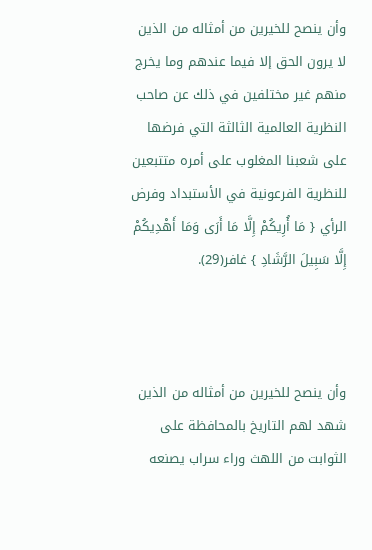وأن ينصح للخيرين من أمثاله من الذين لا يرون الحق إلا فيما عندهم وما يخرج منهم غير مختلفين في ذلك عن صاحب النظرية العالمية الثالثة التي فرضها على شعبنا المغلوب على أمره متتبعين للنظرية الفرعونية في الأستبداد وفرض الرأي { مَا أُرِيكُمْ إِلَّا مَا أَرَى وَمَا أَهْدِيكُمْ إِلَّا سَبِيلَ الرَّشَادِ } غافر(29).



وأن ينصح للخيرين من أمثاله من الذين شهد لهم التاريخ بالمحافظة على الثوابت من اللهث وراء سراب يصنعه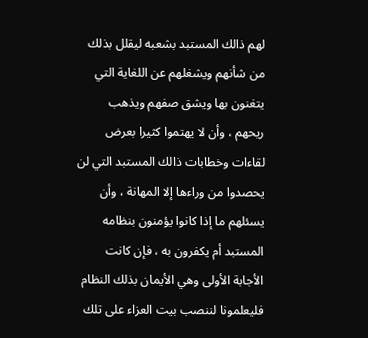لهم ذالك المستبد بشعبه ليقلل بذلك من شأنهم ويشغلهم عن اللغاية التي يتغنون بها ويشق صفهم ويذهب ريحهم ، وأن لا يهتموا كثيرا بعرض لقاءات وخطابات ذالك المستبد التي لن يحصدوا من وراءها إلا المهانة ، وأن يسئلهم ما إذا كانوا يؤمنون بنظامه المستبد أم يكفرون به ، فإن كانت الأجابة الأولى وهي الأيمان بذلك النظام فليعلمونا لننصب بيت العزاء على تلك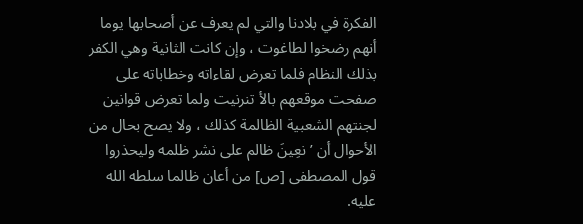الفكرة في بلادنا والتي لم يعرف عن أصحابها يوما أنهم رضخوا لطاغوت ، وإن كانت الثانية وهي الكفر بذلك النظام فلما تعرض لقاءاته وخطاباته على صفحت موقعهم بالأ تنرنيت ولما تعرض قوانين لجنتهم الشعبية الظالمة كذلك ، ولا يصح بحال من الأحوال أن ’نعِينَ ظالم على نشر ظلمه وليحذروا قول المصطفى [ص] من أعان ظالما سلطه الله عليه.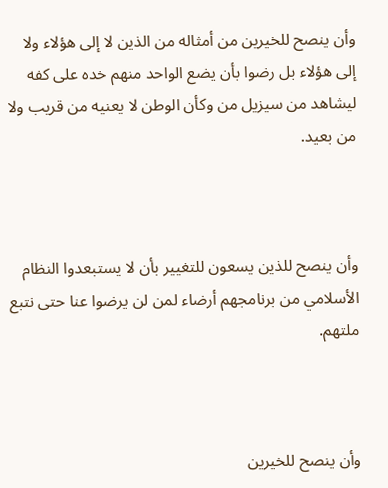وأن ينصح للخيرين من أمثاله من الذين لا إلى هؤلاء ولا إلى هؤلاء بل رضوا بأن يضع الواحد منهم خده على كفه ليشاهد من سيزيل من وكأن الوطن لا يعنيه من قريب ولا من بعيد.



وأن ينصح للذين يسعون للتغيير بأن لا يستبعدوا النظام الأسلامي من برنامجهم أرضاء لمن لن يرضوا عنا حتى نتبع ملتهم.



وأن ينصح للخيرين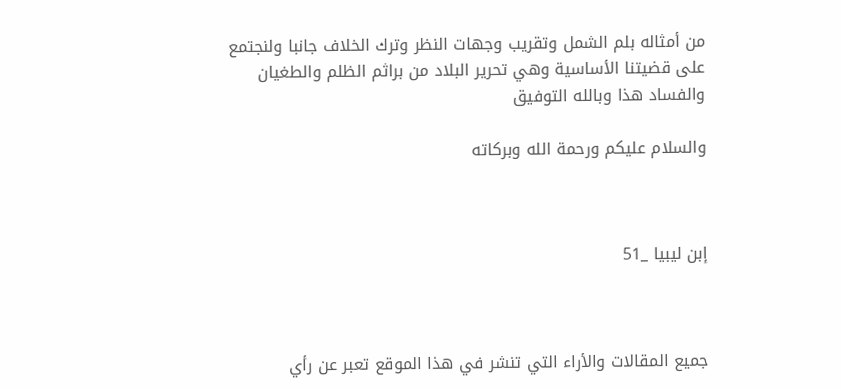من أمثاله بلم الشمل وتقريب وجهات النظر وترك الخلاف جانبا ولنجتمع على قضيتنا الأساسية وهي تحرير البلاد من براثم الظلم والطغيان والفساد هذا وبالله التوفيق

والسلام عليكم ورحمة الله وبركاته



إبن ليبيا _51



جميع المقالات والأراء التي تنشر في هذا الموقع تعبر عن رأي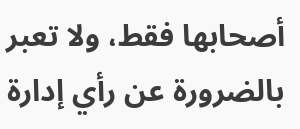أصحابها فقط، ولا تعبر بالضرورة عن رأي إدارة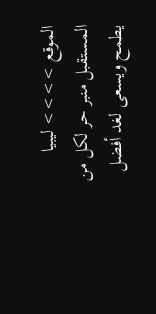الموقع >>>> ليبيا المستقبل منبر حر لكل من يطمح ويسعى لغد أفضل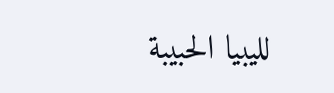لليبيا الحبيبة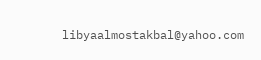libyaalmostakbal@yahoo.com